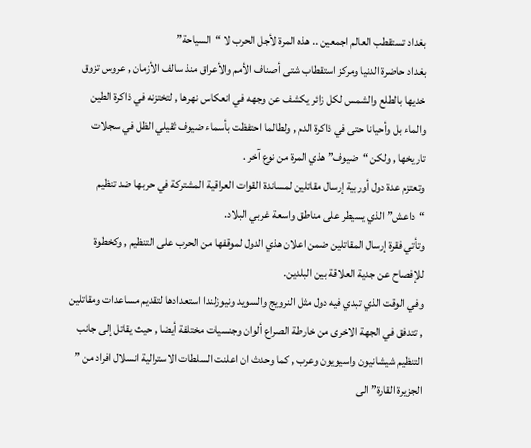بغداد تستقطب العالم اجمعين .. هذه المرة لأجل الحرب لا “السياحة”
بغداد حاضرة الدنيا ومركز استقطاب شتى أصناف الأمم والأعراق منذ سالف الأزمان , عروس تزوق خديها بالطلع والشمس لكل زائر يكشف عن وجهه في انعكاس نهرها , لتختزنه في ذاكرة الطين والماء بل وأحيانا حتى في ذاكرة الدم , ولطالما احتفظت بأسماء ضيوف ثقيلي الظل في سجلات تاريخها , ولكن “ضيوف” هذي المرة من نوع آخر .
وتعتزم عدة دول أوربية إرسال مقاتلين لمساندة القوات العراقية المشتركة في حربها ضد تنظيم “داعش” الذي يسيطر على مناطق واسعة غربي البلاد.
وتأتي فقرة إرسال المقاتلين ضمن اعلان هذي الدول لموقفها من الحرب على التنظيم , وكخطوة للإفصاح عن جدية العلاقة بين البلدين.
وفي الوقت الذي تبدي فيه دول مثل النرويج والسويد ونيوزلندا استعدادها لتقديم مساعدات ومقاتلين , تتدفق في الجهة الاخرى من خارطة الصراع ألوان وجنسيات مختلفة أيضا , حيث يقاتل إلى جانب التنظيم شيشانيون واسيويون وعرب , كما وحدث ان اعلنت السلطات الاسترالية انسلال افراد من ” الجزيرة القارة” الى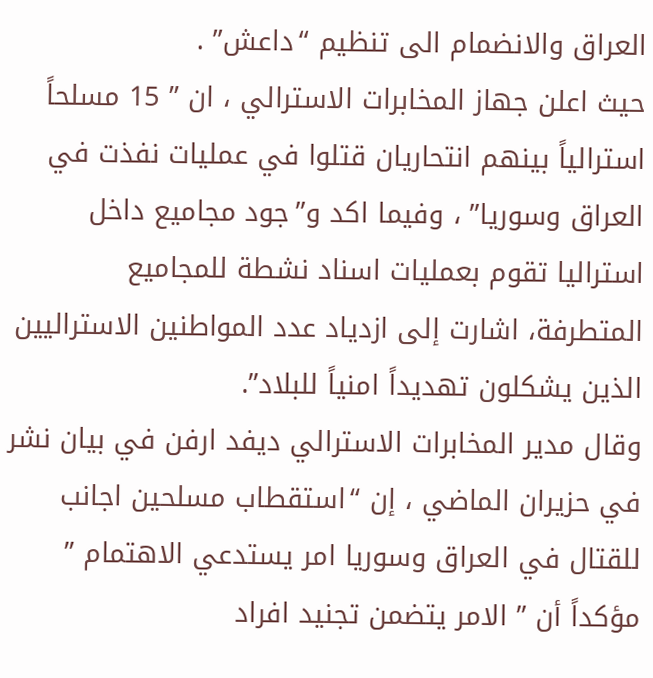العراق والانضمام الى تنظيم “داعش” .
حيث اعلن جهاز المخابرات الاسترالي ، ان ” 15 مسلحاً استرالياً بينهم انتحاريان قتلوا في عمليات نفذت في العراق وسوريا” ، وفيما اكد و”جود مجاميع داخل استراليا تقوم بعمليات اسناد نشطة للمجاميع المتطرفة، اشارت إلى ازدياد عدد المواطنين الاستراليين الذين يشكلون تهديداً امنياً للبلاد”.
وقال مدير المخابرات الاسترالي ديفد ارفن في بيان نشر في حزيران الماضي ، إن “استقطاب مسلحين اجانب للقتال في العراق وسوريا امر يستدعي الاهتمام ” مؤكداً أن ” الامر يتضمن تجنيد افراد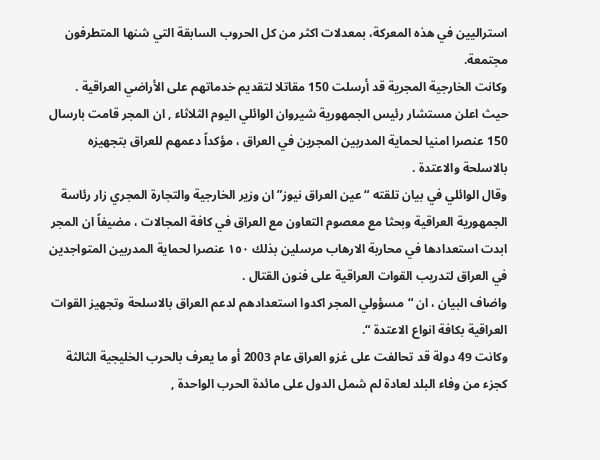استراليين في هذه المعركة، بمعدلات اكثر من كل الحروب السابقة التي شنها المتطرفون مجتمعة.
وكانت الخارجية المجرية قد أرسلت 150 مقاتلا لتقديم خدماتهم على الأراضي العراقية .
حيث اعلن مستشار رئيس الجمهورية شيروان الوائلي اليوم الثلاثاء , ان المجر قامت بارسال 150 عنصرا امنيا لحماية المدربين المجرين في العراق ، مؤكداً دعمهم للعراق بتجهيزه بالاسلحة والاعتدة .
وقال الوائلي في بيان تلقته “عين العراق نيوز” ان وزير الخارجية والتجارة المجري زار رئاسة الجمهورية العراقية وبحثا مع معصوم التعاون مع العراق في كافة المجالات ، مضيفاً ان المجر ابدت استعدادها في محاربة الارهاب مرسلين بذلك ١٥٠ عنصرا لحماية المدربين المتواجدين في العراق لتدريب القوات العراقية على فنون القتال .
واضاف البيان ، ان “مسؤولي المجر اكدوا استعدادهم لدعم العراق بالاسلحة وتجهيز القوات العراقية بكافة انواع الاعتدة “.
وكانت 49 دولة قد تحالفت على غزو العراق عام 2003 أو ما يعرف بالحرب الخليجية الثالثة كجزء من وفاء البلد لعادة لم شمل الدول على مائدة الحرب الواحدة ,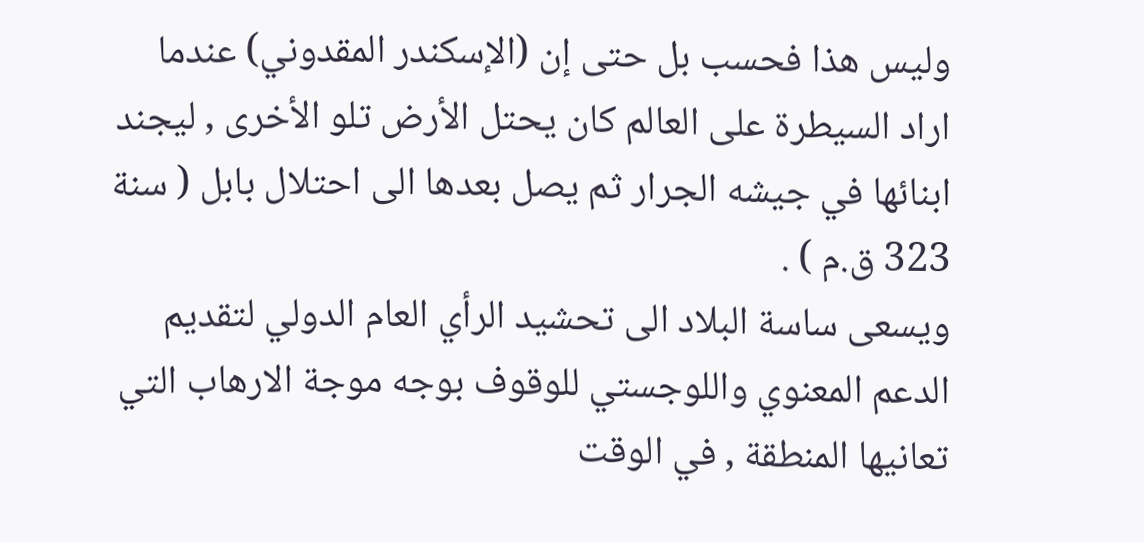وليس هذا فحسب بل حتى إن (الإسكندر المقدوني) عندما اراد السيطرة على العالم كان يحتل الأرض تلو الأخرى , ليجند ابنائها في جيشه الجرار ثم يصل بعدها الى احتلال بابل ( سنة 323 ق.م ) .
ويسعى ساسة البلاد الى تحشيد الرأي العام الدولي لتقديم الدعم المعنوي واللوجستي للوقوف بوجه موجة الارهاب التي تعانيها المنطقة , في الوقت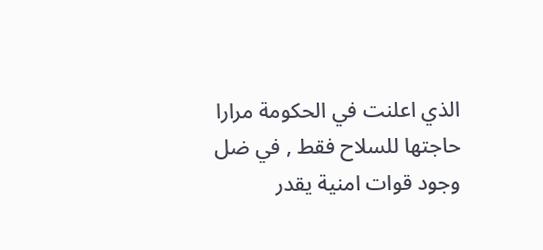الذي اعلنت في الحكومة مرارا حاجتها للسلاح فقط , في ضل وجود قوات امنية يقدر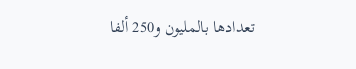تعدادها بالمليون و250 ألفا